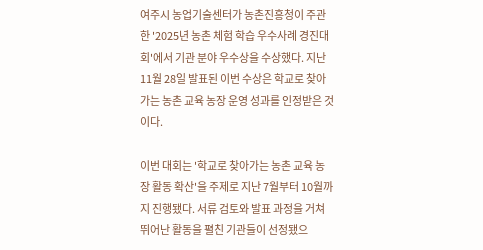여주시 농업기술센터가 농촌진흥청이 주관한 '2025년 농촌 체험 학습 우수사례 경진대회'에서 기관 분야 우수상을 수상했다. 지난 11월 28일 발표된 이번 수상은 학교로 찾아가는 농촌 교육 농장 운영 성과를 인정받은 것이다.

이번 대회는 '학교로 찾아가는 농촌 교육 농장 활동 확산'을 주제로 지난 7월부터 10월까지 진행됐다. 서류 검토와 발표 과정을 거쳐 뛰어난 활동을 펼친 기관들이 선정됐으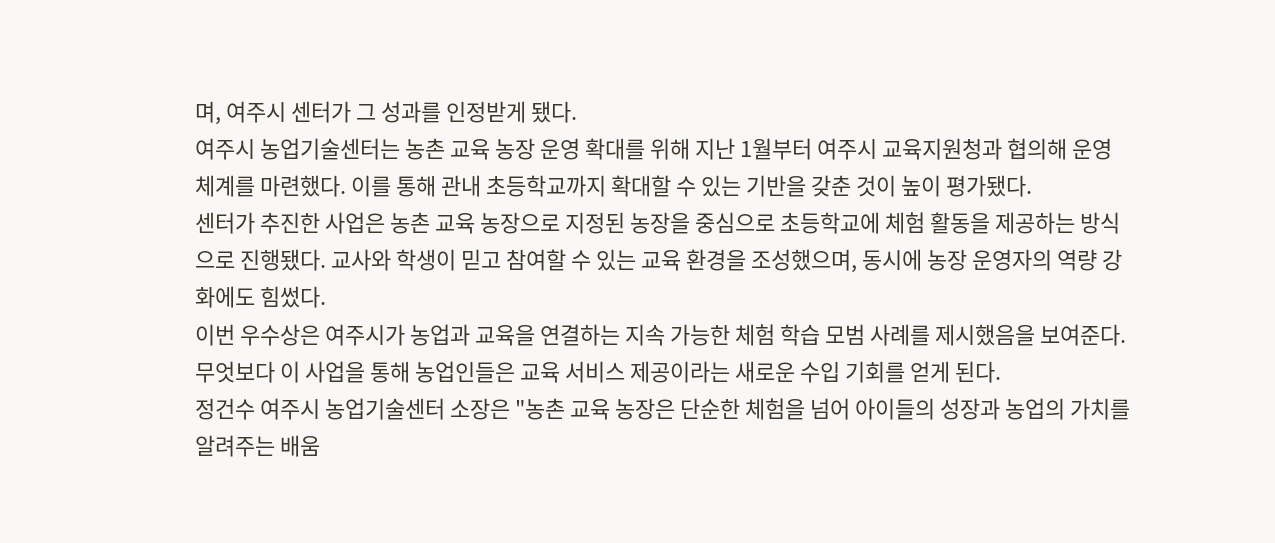며, 여주시 센터가 그 성과를 인정받게 됐다.
여주시 농업기술센터는 농촌 교육 농장 운영 확대를 위해 지난 1월부터 여주시 교육지원청과 협의해 운영 체계를 마련했다. 이를 통해 관내 초등학교까지 확대할 수 있는 기반을 갖춘 것이 높이 평가됐다.
센터가 추진한 사업은 농촌 교육 농장으로 지정된 농장을 중심으로 초등학교에 체험 활동을 제공하는 방식으로 진행됐다. 교사와 학생이 믿고 참여할 수 있는 교육 환경을 조성했으며, 동시에 농장 운영자의 역량 강화에도 힘썼다.
이번 우수상은 여주시가 농업과 교육을 연결하는 지속 가능한 체험 학습 모범 사례를 제시했음을 보여준다. 무엇보다 이 사업을 통해 농업인들은 교육 서비스 제공이라는 새로운 수입 기회를 얻게 된다.
정건수 여주시 농업기술센터 소장은 "농촌 교육 농장은 단순한 체험을 넘어 아이들의 성장과 농업의 가치를 알려주는 배움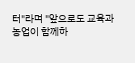터"라며 "앞으로도 교육과 농업이 함께하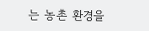는 농촌 환경을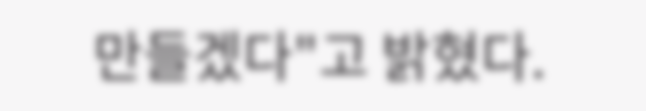만들겠다"고 밝혔다.